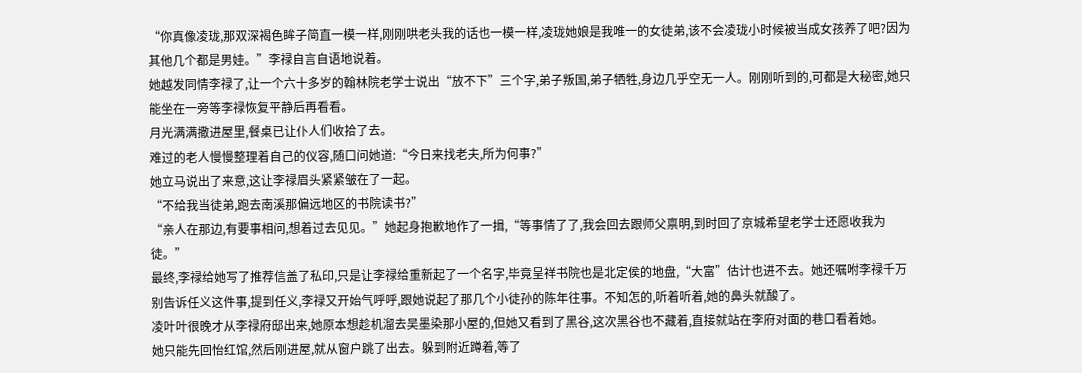“你真像凌珑,那双深褐色眸子简直一模一样,刚刚哄老头我的话也一模一样,凌珑她娘是我唯一的女徒弟,该不会凌珑小时候被当成女孩养了吧?因为其他几个都是男娃。”李禄自言自语地说着。
她越发同情李禄了,让一个六十多岁的翰林院老学士说出“放不下”三个字,弟子叛国,弟子牺牲,身边几乎空无一人。刚刚听到的,可都是大秘密,她只能坐在一旁等李禄恢复平静后再看看。
月光满满撒进屋里,餐桌已让仆人们收拾了去。
难过的老人慢慢整理着自己的仪容,随口问她道:“今日来找老夫,所为何事?”
她立马说出了来意,这让李禄眉头紧紧皱在了一起。
“不给我当徒弟,跑去南溪那偏远地区的书院读书?”
“亲人在那边,有要事相问,想着过去见见。”她起身抱歉地作了一揖,“等事情了了,我会回去跟师父禀明,到时回了京城希望老学士还愿收我为徒。”
最终,李禄给她写了推荐信盖了私印,只是让李禄给重新起了一个名字,毕竟呈祥书院也是北定侯的地盘,“大富”估计也进不去。她还嘱咐李禄千万别告诉任义这件事,提到任义,李禄又开始气呼呼,跟她说起了那几个小徒孙的陈年往事。不知怎的,听着听着,她的鼻头就酸了。
凌叶叶很晚才从李禄府邸出来,她原本想趁机溜去吴墨染那小屋的,但她又看到了黑谷,这次黑谷也不藏着,直接就站在李府对面的巷口看着她。
她只能先回怡红馆,然后刚进屋,就从窗户跳了出去。躲到附近蹲着,等了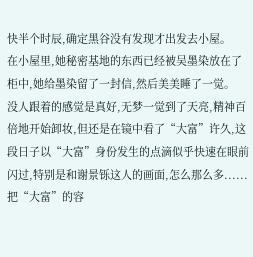快半个时辰,确定黑谷没有发现才出发去小屋。
在小屋里,她秘密基地的东西已经被吴墨染放在了柜中,她给墨染留了一封信,然后美美睡了一觉。
没人跟着的感觉是真好,无梦一觉到了天亮,精神百倍地开始卸妆,但还是在镜中看了“大富”许久,这段日子以“大富”身份发生的点滴似乎快速在眼前闪过,特别是和谢景铄这人的画面,怎么那么多......
把“大富”的容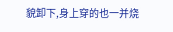貌卸下,身上穿的也一并烧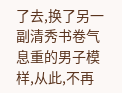了去,换了另一副清秀书卷气息重的男子模样,从此,不再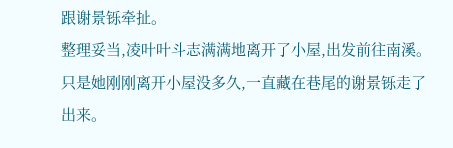跟谢景铄牵扯。
整理妥当,凌叶叶斗志满满地离开了小屋,出发前往南溪。
只是她刚刚离开小屋没多久,一直藏在巷尾的谢景铄走了出来。